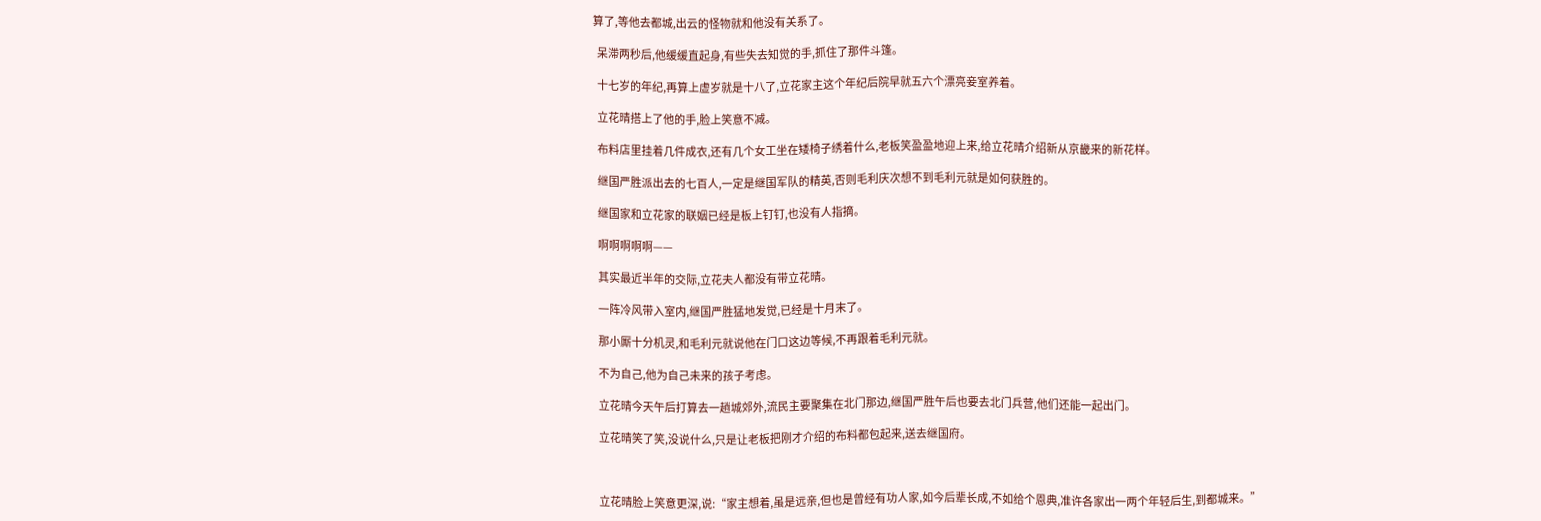算了,等他去都城,出云的怪物就和他没有关系了。

  呆滞两秒后,他缓缓直起身,有些失去知觉的手,抓住了那件斗篷。

  十七岁的年纪,再算上虚岁就是十八了,立花家主这个年纪后院早就五六个漂亮妾室养着。

  立花晴搭上了他的手,脸上笑意不减。

  布料店里挂着几件成衣,还有几个女工坐在矮椅子绣着什么,老板笑盈盈地迎上来,给立花晴介绍新从京畿来的新花样。

  继国严胜派出去的七百人,一定是继国军队的精英,否则毛利庆次想不到毛利元就是如何获胜的。

  继国家和立花家的联姻已经是板上钉钉,也没有人指摘。

  啊啊啊啊啊——

  其实最近半年的交际,立花夫人都没有带立花晴。

  一阵冷风带入室内,继国严胜猛地发觉,已经是十月末了。

  那小厮十分机灵,和毛利元就说他在门口这边等候,不再跟着毛利元就。

  不为自己,他为自己未来的孩子考虑。

  立花晴今天午后打算去一趟城郊外,流民主要聚集在北门那边,继国严胜午后也要去北门兵营,他们还能一起出门。

  立花晴笑了笑,没说什么,只是让老板把刚才介绍的布料都包起来,送去继国府。



  立花晴脸上笑意更深,说:“家主想着,虽是远亲,但也是曾经有功人家,如今后辈长成,不如给个恩典,准许各家出一两个年轻后生,到都城来。”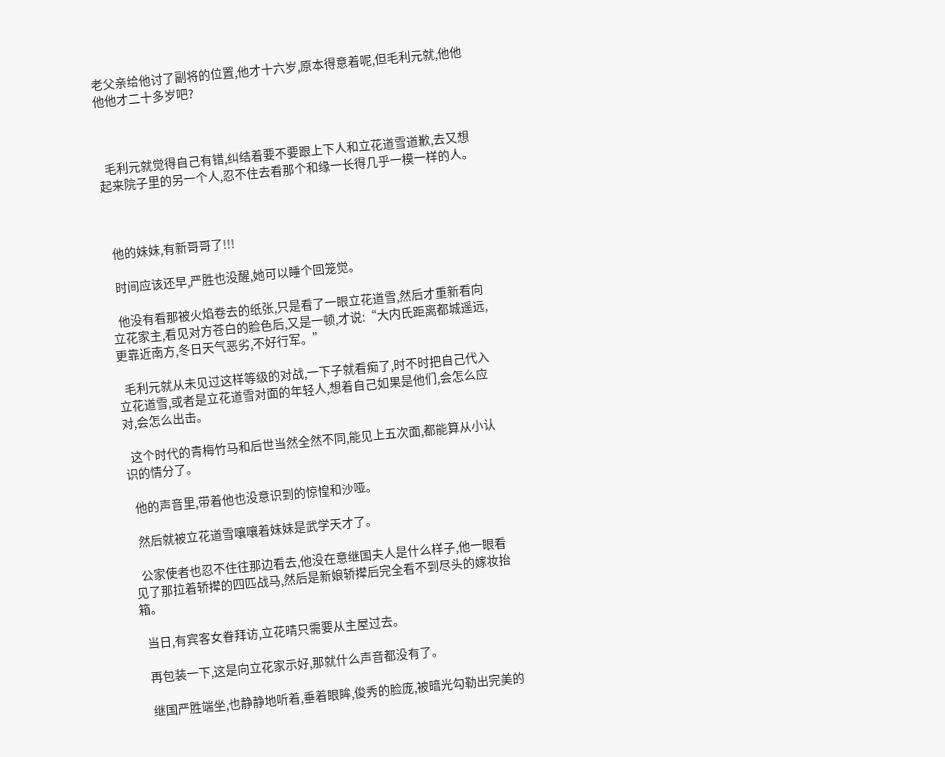老父亲给他讨了副将的位置,他才十六岁,原本得意着呢,但毛利元就,他他他他才二十多岁吧?



  毛利元就觉得自己有错,纠结着要不要跟上下人和立花道雪道歉,去又想起来院子里的另一个人,忍不住去看那个和缘一长得几乎一模一样的人。



  他的妹妹,有新哥哥了!!!

  时间应该还早,严胜也没醒,她可以睡个回笼觉。

  他没有看那被火焰卷去的纸张,只是看了一眼立花道雪,然后才重新看向立花家主,看见对方苍白的脸色后,又是一顿,才说:“大内氏距离都城遥远,更靠近南方,冬日天气恶劣,不好行军。”

  毛利元就从未见过这样等级的对战,一下子就看痴了,时不时把自己代入立花道雪,或者是立花道雪对面的年轻人,想着自己如果是他们,会怎么应对,会怎么出击。

  这个时代的青梅竹马和后世当然全然不同,能见上五次面,都能算从小认识的情分了。

  他的声音里,带着他也没意识到的惊惶和沙哑。

  然后就被立花道雪嚷嚷着妹妹是武学天才了。

  公家使者也忍不住往那边看去,他没在意继国夫人是什么样子,他一眼看见了那拉着轿撵的四匹战马,然后是新娘轿撵后完全看不到尽头的嫁妆抬箱。

  当日,有宾客女眷拜访,立花晴只需要从主屋过去。

  再包装一下,这是向立花家示好,那就什么声音都没有了。

  继国严胜端坐,也静静地听着,垂着眼眸,俊秀的脸庞,被暗光勾勒出完美的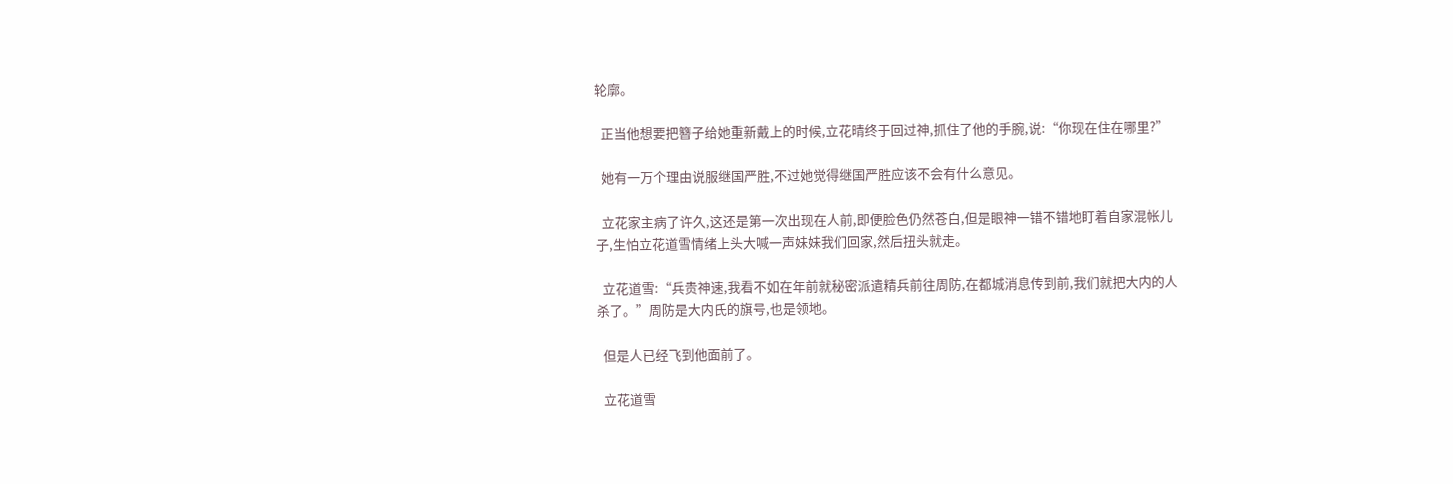轮廓。

  正当他想要把簪子给她重新戴上的时候,立花晴终于回过神,抓住了他的手腕,说:“你现在住在哪里?”

  她有一万个理由说服继国严胜,不过她觉得继国严胜应该不会有什么意见。

  立花家主病了许久,这还是第一次出现在人前,即便脸色仍然苍白,但是眼神一错不错地盯着自家混帐儿子,生怕立花道雪情绪上头大喊一声妹妹我们回家,然后扭头就走。

  立花道雪:“兵贵神速,我看不如在年前就秘密派遣精兵前往周防,在都城消息传到前,我们就把大内的人杀了。”周防是大内氏的旗号,也是领地。

  但是人已经飞到他面前了。

  立花道雪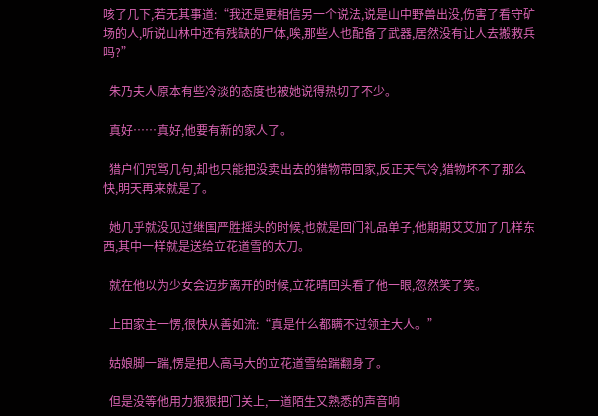咳了几下,若无其事道:“我还是更相信另一个说法,说是山中野兽出没,伤害了看守矿场的人,听说山林中还有残缺的尸体,唉,那些人也配备了武器,居然没有让人去搬救兵吗?”

  朱乃夫人原本有些冷淡的态度也被她说得热切了不少。

  真好……真好,他要有新的家人了。

  猎户们咒骂几句,却也只能把没卖出去的猎物带回家,反正天气冷,猎物坏不了那么快,明天再来就是了。

  她几乎就没见过继国严胜摇头的时候,也就是回门礼品单子,他期期艾艾加了几样东西,其中一样就是送给立花道雪的太刀。

  就在他以为少女会迈步离开的时候,立花晴回头看了他一眼,忽然笑了笑。

  上田家主一愣,很快从善如流:“真是什么都瞒不过领主大人。”

  姑娘脚一踹,愣是把人高马大的立花道雪给踹翻身了。

  但是没等他用力狠狠把门关上,一道陌生又熟悉的声音响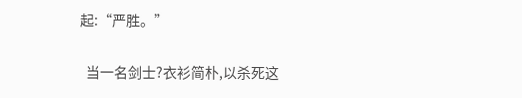起:“严胜。”

  当一名剑士?衣衫简朴,以杀死这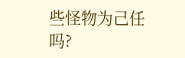些怪物为己任吗?